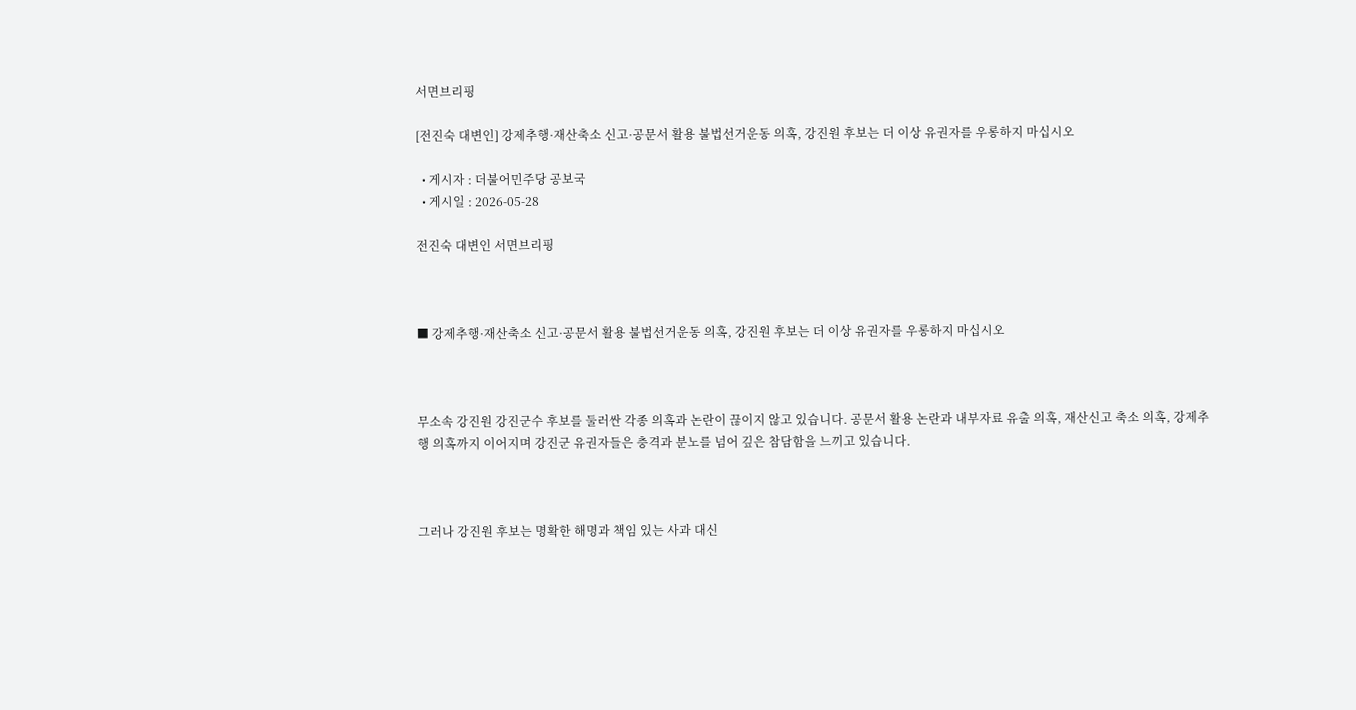서면브리핑

[전진숙 대변인] 강제추행·재산축소 신고·공문서 활용 불법선거운동 의혹, 강진원 후보는 더 이상 유권자를 우롱하지 마십시오

  • 게시자 : 더불어민주당 공보국
  • 게시일 : 2026-05-28

전진숙 대변인 서면브리핑



■ 강제추행·재산축소 신고·공문서 활용 불법선거운동 의혹, 강진원 후보는 더 이상 유권자를 우롱하지 마십시오



무소속 강진원 강진군수 후보를 둘러싼 각종 의혹과 논란이 끊이지 않고 있습니다. 공문서 활용 논란과 내부자료 유출 의혹, 재산신고 축소 의혹, 강제추행 의혹까지 이어지며 강진군 유권자들은 충격과 분노를 넘어 깊은 참담함을 느끼고 있습니다.



그러나 강진원 후보는 명확한 해명과 책임 있는 사과 대신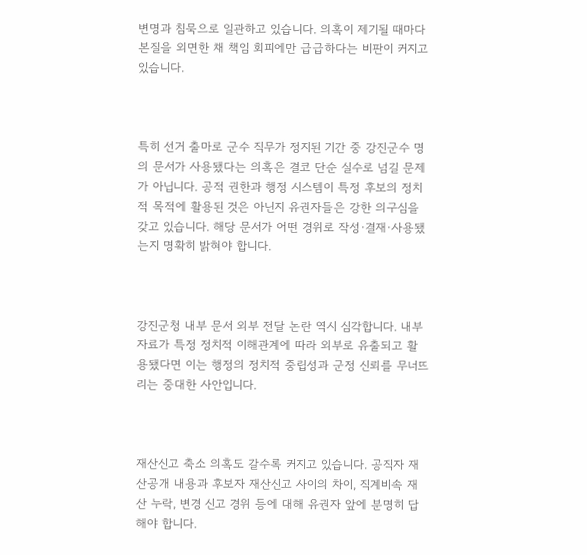변명과 침묵으로 일관하고 있습니다. 의혹이 제기될 때마다 본질을 외면한 채 책임 회피에만 급급하다는 비판이 커지고 있습니다.



특히 선거 출마로 군수 직무가 정지된 기간 중 강진군수 명의 문서가 사용됐다는 의혹은 결코 단순 실수로 넘길 문제가 아닙니다. 공적 권한과 행정 시스템이 특정 후보의 정치적 목적에 활용된 것은 아닌지 유권자들은 강한 의구심을 갖고 있습니다. 해당 문서가 어떤 경위로 작성·결재·사용됐는지 명확히 밝혀야 합니다.



강진군청 내부 문서 외부 전달 논란 역시 심각합니다. 내부 자료가 특정 정치적 이해관계에 따라 외부로 유출되고 활용됐다면 이는 행정의 정치적 중립성과 군정 신뢰를 무너뜨리는 중대한 사안입니다.



재산신고 축소 의혹도 갈수록 커지고 있습니다. 공직자 재산공개 내용과 후보자 재산신고 사이의 차이, 직계비속 재산 누락, 변경 신고 경위 등에 대해 유권자 앞에 분명히 답해야 합니다.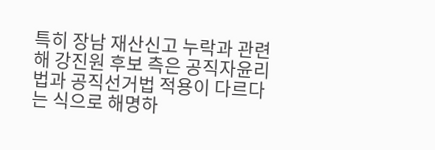특히 장남 재산신고 누락과 관련해 강진원 후보 측은 공직자윤리법과 공직선거법 적용이 다르다는 식으로 해명하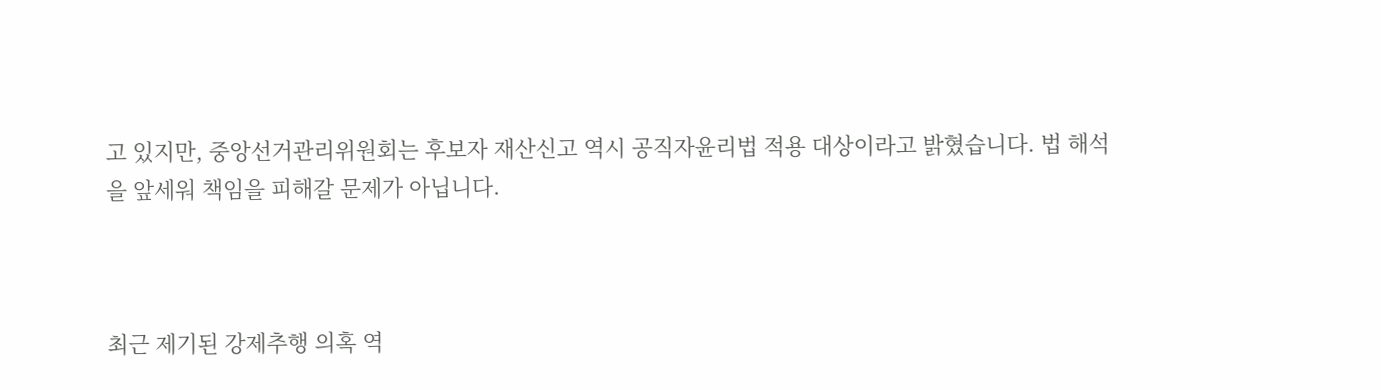고 있지만, 중앙선거관리위원회는 후보자 재산신고 역시 공직자윤리법 적용 대상이라고 밝혔습니다. 법 해석을 앞세워 책임을 피해갈 문제가 아닙니다.



최근 제기된 강제추행 의혹 역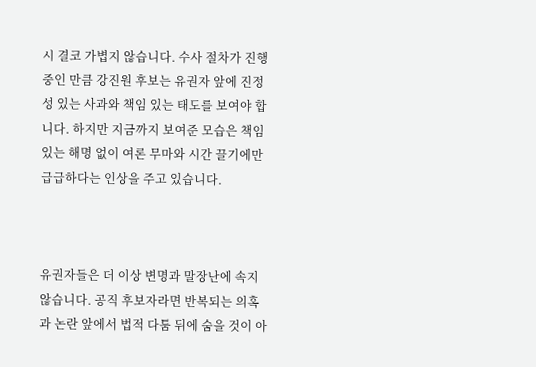시 결코 가볍지 않습니다. 수사 절차가 진행 중인 만큼 강진원 후보는 유권자 앞에 진정성 있는 사과와 책임 있는 태도를 보여야 합니다. 하지만 지금까지 보여준 모습은 책임 있는 해명 없이 여론 무마와 시간 끌기에만 급급하다는 인상을 주고 있습니다.



유권자들은 더 이상 변명과 말장난에 속지 않습니다. 공직 후보자라면 반복되는 의혹과 논란 앞에서 법적 다툼 뒤에 숨을 것이 아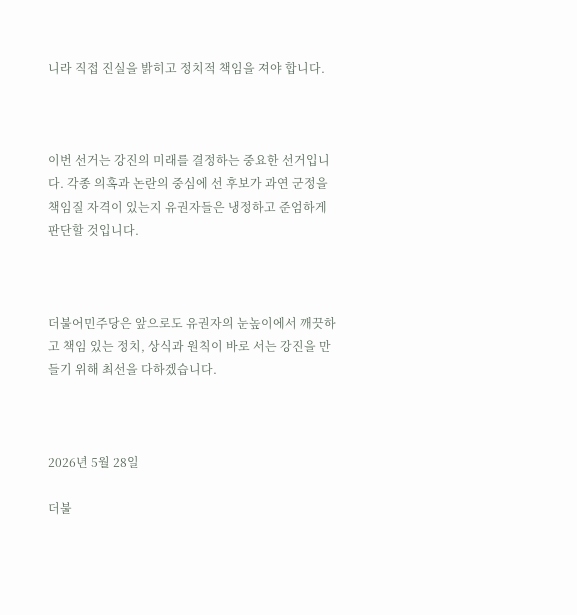니라 직접 진실을 밝히고 정치적 책임을 져야 합니다.



이번 선거는 강진의 미래를 결정하는 중요한 선거입니다. 각종 의혹과 논란의 중심에 선 후보가 과연 군정을 책임질 자격이 있는지 유권자들은 냉정하고 준엄하게 판단할 것입니다.



더불어민주당은 앞으로도 유권자의 눈높이에서 깨끗하고 책임 있는 정치, 상식과 원칙이 바로 서는 강진을 만들기 위해 최선을 다하겠습니다.



2026년 5월 28일

더불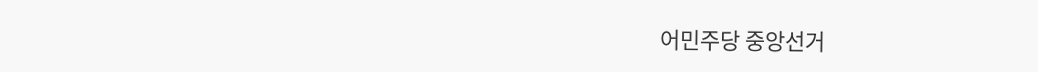어민주당 중앙선거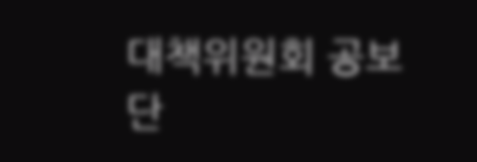대책위원회 공보단